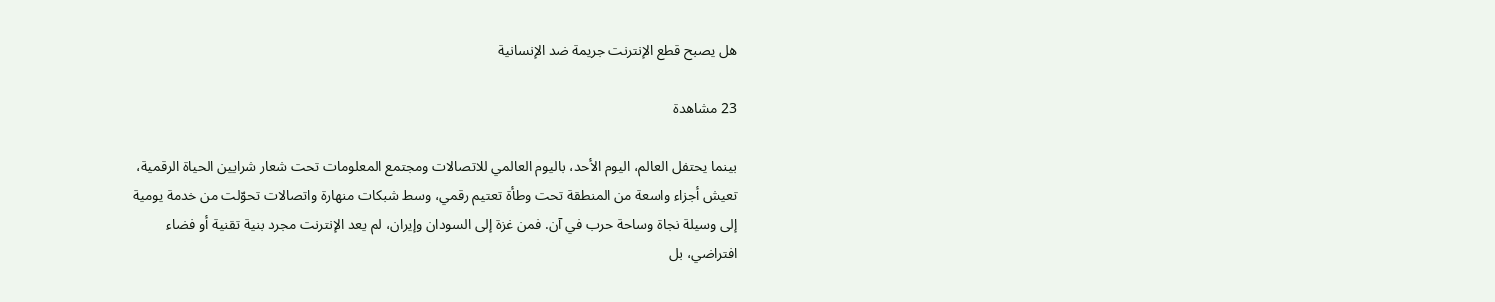هل يصبح قطع الإنترنت جريمة ضد الإنسانية

23 مشاهدة

بينما يحتفل العالم، اليوم الأحد، باليوم العالمي للاتصالات ومجتمع المعلومات تحت شعار شرايين الحياة الرقمية، تعيش أجزاء واسعة من المنطقة تحت وطأة تعتيم رقمي، وسط شبكات منهارة واتصالات تحوّلت من خدمة يومية إلى وسيلة نجاة وساحة حرب في آن. فمن غزة إلى السودان وإيران، لم يعد الإنترنت مجرد بنية تقنية أو فضاء افتراضي، بل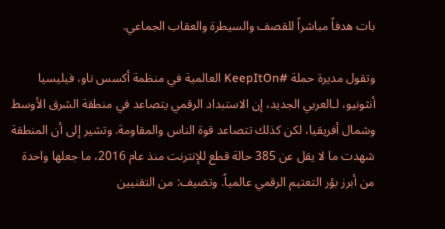بات هدفاً مباشراً للقصف والسيطرة والعقاب الجماعي.

وتقول مديرة حملة #KeepItOn العالمية في منظمة أكسس ناو، فيليسيا أنثونيو، لـالعربي الجديد، إن الاستبداد الرقمي يتصاعد في منطقة الشرق الأوسط وشمال أفريقيا، لكن كذلك تتصاعد قوة الناس والمقاومة. وتشير إلى أن المنطقة شهدت ما لا يقل عن 385 حالة قطع للإنترنت منذ عام 2016، ما جعلها واحدة من أبرز بؤر التعتيم الرقمي عالمياً. وتضيف: من التقنيين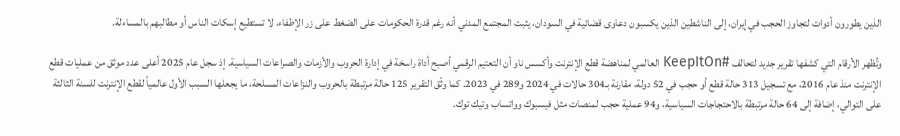الذين يطورون أدوات لتجاوز الحجب في إيران، إلى الناشطين الذين يكسبون دعاوى قضائية في السودان، يثبت المجتمع المدني أنه رغم قدرة الحكومات على الضغط على زر الإطفاء، لا تستطيع إسكات الناس أو مطالبهم بالمساءلة.

وتُظهر الأرقام التي كشفها تقرير جديد لتحالف #KeepItOn العالمي لمناهضة قطع الإنترنت وأكسس ناو أن التعتيم الرقمي أصبح أداة راسخة في إدارة الحروب والأزمات والصراعات السياسية. إذ سجل عام 2025 أعلى عدد موثق من عمليات قطع الإنترنت منذ عام 2016، مع تسجيل 313 حالة قطع أو حجب في 52 دولة، مقارنة بـ304 حالات في 2024 و289 في 2023. كما وثّق التقرير 125 حالة مرتبطة بالحروب والنزاعات المسلحة، ما يجعلها السبب الأول عالمياً لقطع الإنترنت للسنة الثالثة على التوالي، إضافة إلى 64 حالة مرتبطة بالاحتجاجات السياسية، و94 عملية حجب لمنصات مثل فيسبوك وواتساب وتيك توك.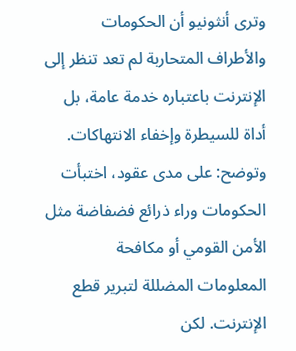وترى أنثونيو أن الحكومات والأطراف المتحاربة لم تعد تنظر إلى الإنترنت باعتباره خدمة عامة، بل أداة للسيطرة وإخفاء الانتهاكات. وتوضح: على مدى عقود، اختبأت الحكومات وراء ذرائع فضفاضة مثل الأمن القومي أو مكافحة المعلومات المضللة لتبرير قطع الإنترنت. لكن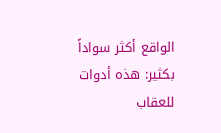الواقع أكثر سواداً بكثير: هذه أدوات للعقاب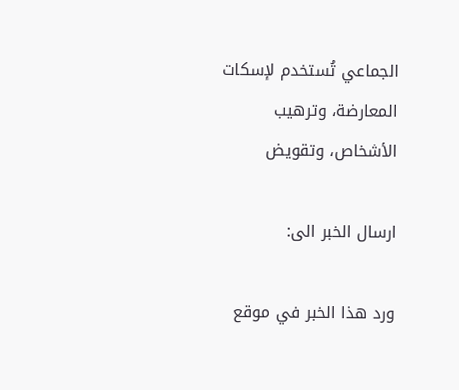الجماعي تُستخدم لإسكات المعارضة، وترهيب الأشخاص، وتقويض

ارسال الخبر الى:

ورد هذا الخبر في موقع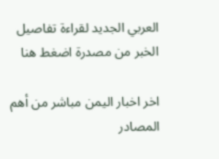العربي الجديد لقراءة تفاصيل الخبر من مصدرة اضغط هنا

اخر اخبار اليمن مباشر من أهم المصادر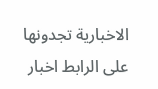الاخبارية تجدونها على الرابط اخبار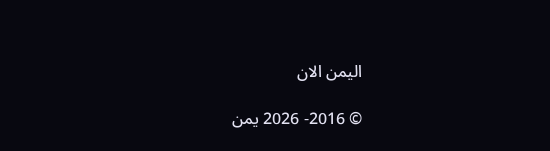اليمن الان

© 2016- 2026 يمن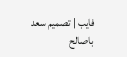فايب | تصميم سعد باصالح